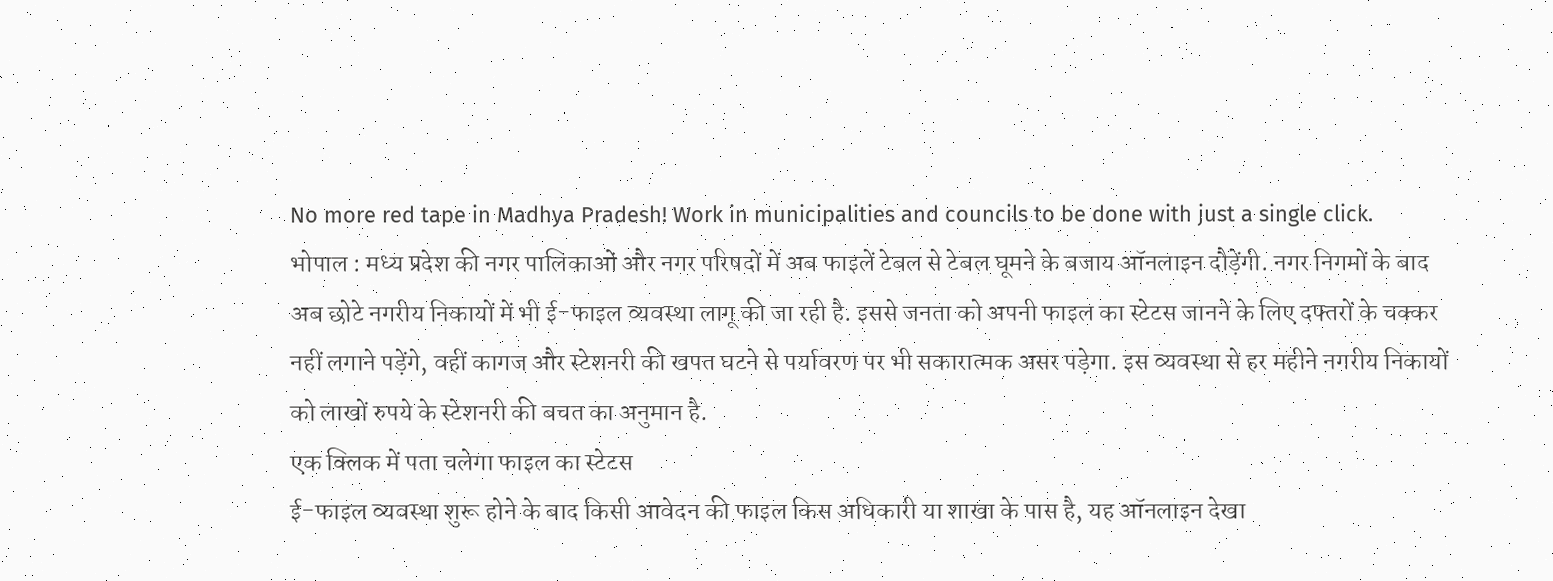No more red tape in Madhya Pradesh! Work in municipalities and councils to be done with just a single click.
भोपाल : मध्य प्रदेश की नगर पालिकाओं और नगर परिषदों में अब फाइलें टेबल से टेबल घूमने के बजाय ऑनलाइन दौड़ेंगी. नगर निगमों के बाद अब छोटे नगरीय निकायों में भी ई-फाइल व्यवस्था लागू की जा रही है. इससे जनता को अपनी फाइल का स्टेटस जानने के लिए दफ्तरों के चक्कर नहीं लगाने पड़ेंगे, वहीं कागज और स्टेशनरी की खपत घटने से पर्यावरण पर भी सकारात्मक असर पड़ेगा. इस व्यवस्था से हर महीने नगरीय निकायों को लाखों रुपये के स्टेशनरी की बचत का अनुमान है.
एक क्लिक में पता चलेगा फाइल का स्टेटस
ई-फाइल व्यवस्था शुरू होने के बाद किसी आवेदन की फाइल किस अधिकारी या शाखा के पास है, यह ऑनलाइन देखा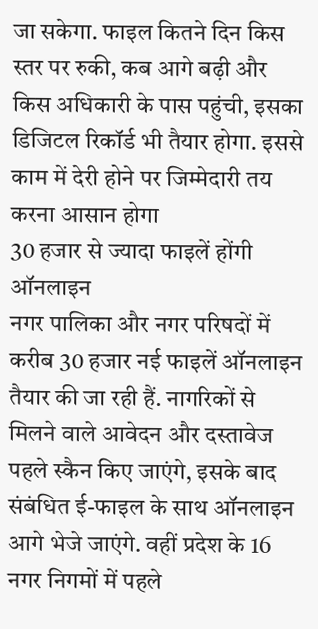जा सकेगा. फाइल कितने दिन किस स्तर पर रुकी, कब आगे बढ़ी और किस अधिकारी के पास पहुंची, इसका डिजिटल रिकॉर्ड भी तैयार होगा. इससे काम में देरी होने पर जिम्मेदारी तय करना आसान होगा
30 हजार से ज्यादा फाइलें होंगी ऑनलाइन
नगर पालिका और नगर परिषदों में करीब 30 हजार नई फाइलें ऑनलाइन तैयार की जा रही हैं. नागरिकों से मिलने वाले आवेदन और दस्तावेज पहले स्कैन किए जाएंगे, इसके बाद संबंधित ई-फाइल के साथ ऑनलाइन आगे भेजे जाएंगे. वहीं प्रदेश के 16 नगर निगमों में पहले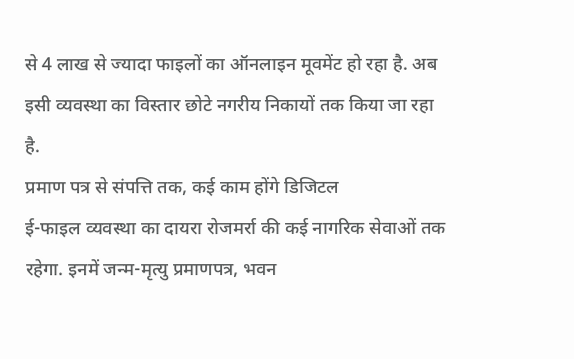से 4 लाख से ज्यादा फाइलों का ऑनलाइन मूवमेंट हो रहा है. अब इसी व्यवस्था का विस्तार छोटे नगरीय निकायों तक किया जा रहा है.
प्रमाण पत्र से संपत्ति तक, कई काम होंगे डिजिटल
ई-फाइल व्यवस्था का दायरा रोजमर्रा की कई नागरिक सेवाओं तक रहेगा. इनमें जन्म-मृत्यु प्रमाणपत्र, भवन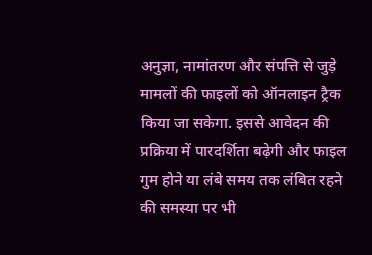अनुज्ञा, नामांतरण और संपत्ति से जुड़े मामलों की फाइलों को ऑनलाइन ट्रैक किया जा सकेगा. इससे आवेदन की प्रक्रिया में पारदर्शिता बढ़ेगी और फाइल गुम होने या लंबे समय तक लंबित रहने की समस्या पर भी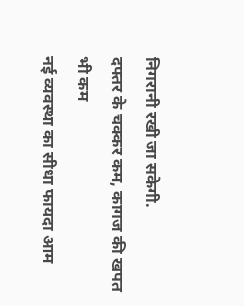निगरानी रखी जा सकेगी.
दफ्तर के चक्कर कम, कागज की खपत भी कम
नई व्यवस्था का सीधा फायदा आम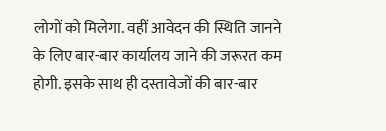लोगों को मिलेगा. वहीं आवेदन की स्थिति जानने के लिए बार-बार कार्यालय जाने की जरूरत कम होगी. इसके साथ ही दस्तावेजों की बार-बार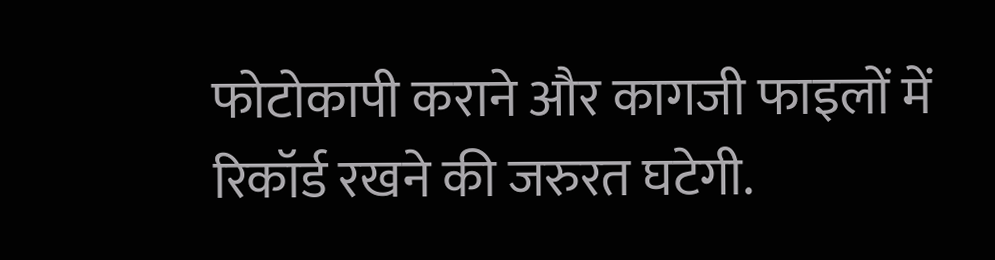फोटोकापी कराने और कागजी फाइलों में रिकॉर्ड रखने की जरुरत घटेगी.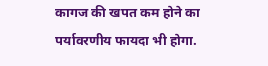कागज की खपत कम होने का पर्यावरणीय फायदा भी होगा.